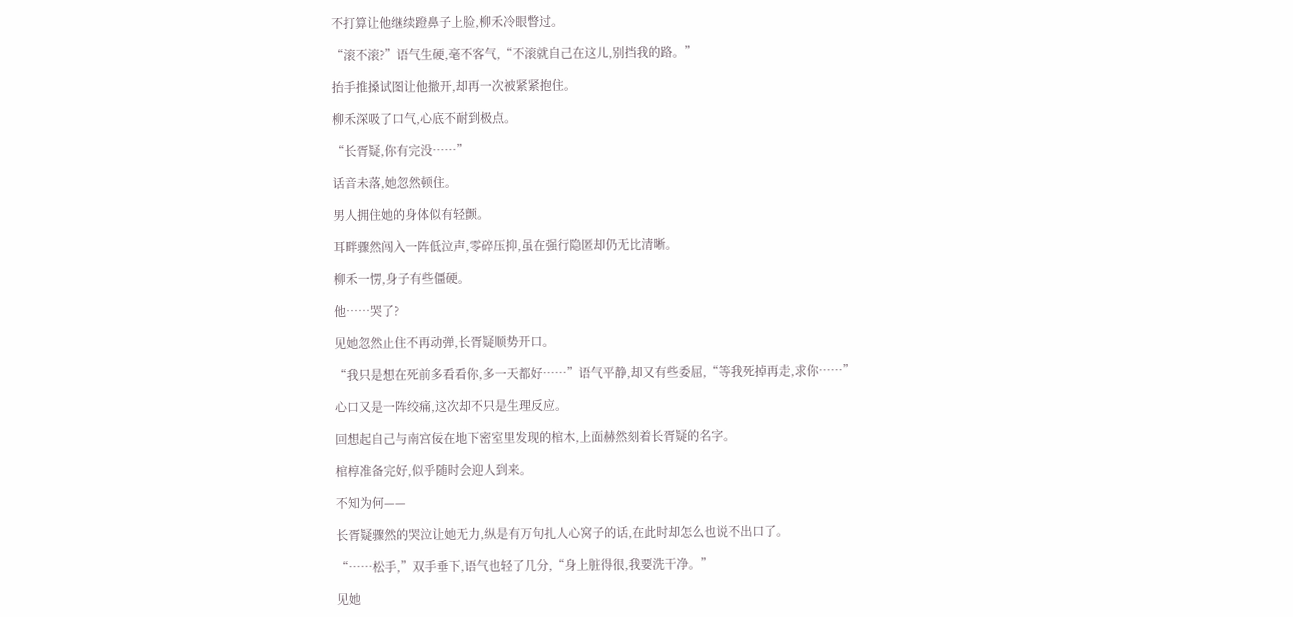不打算让他继续蹬鼻子上脸,柳禾冷眼瞥过。

“滚不滚?”语气生硬,毫不客气,“不滚就自己在这儿,别挡我的路。”

抬手推搡试图让他撤开,却再一次被紧紧抱住。

柳禾深吸了口气,心底不耐到极点。

“长胥疑,你有完没……”

话音未落,她忽然顿住。

男人拥住她的身体似有轻颤。

耳畔骤然闯入一阵低泣声,零碎压抑,虽在强行隐匿却仍无比清晰。

柳禾一愣,身子有些僵硬。

他……哭了?

见她忽然止住不再动弹,长胥疑顺势开口。

“我只是想在死前多看看你,多一天都好……”语气平静,却又有些委屈,“等我死掉再走,求你……”

心口又是一阵绞痛,这次却不只是生理反应。

回想起自己与南宫佞在地下密室里发现的棺木,上面赫然刻着长胥疑的名字。

棺椁准备完好,似乎随时会迎人到来。

不知为何——

长胥疑骤然的哭泣让她无力,纵是有万句扎人心窝子的话,在此时却怎么也说不出口了。

“……松手,”双手垂下,语气也轻了几分,“身上脏得很,我要洗干净。”

见她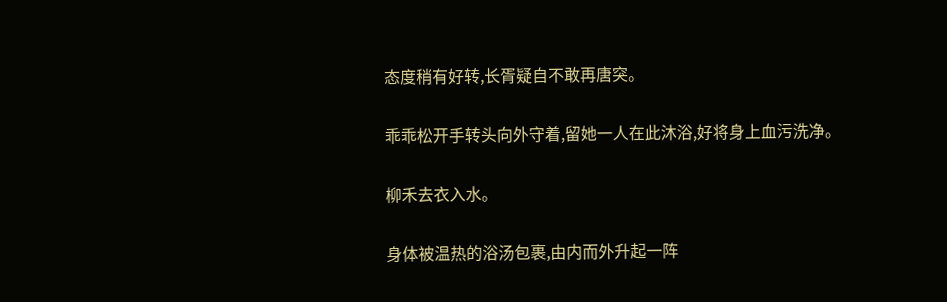态度稍有好转,长胥疑自不敢再唐突。

乖乖松开手转头向外守着,留她一人在此沐浴,好将身上血污洗净。

柳禾去衣入水。

身体被温热的浴汤包裹,由内而外升起一阵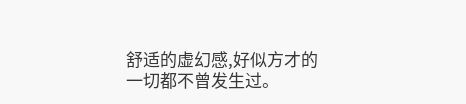舒适的虚幻感,好似方才的一切都不曾发生过。